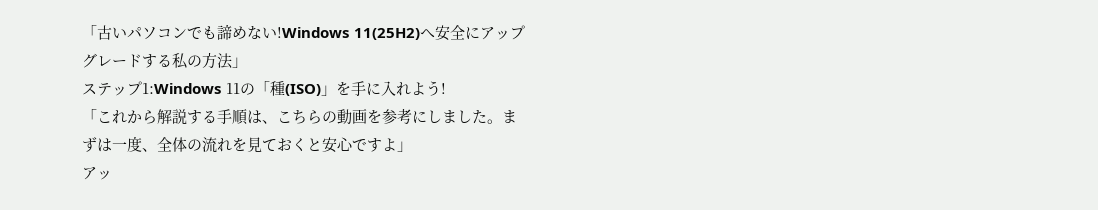「古いパソコンでも諦めない!Windows 11(25H2)へ安全にアップグレードする私の方法」
ステップ1:Windows 11の「種(ISO)」を手に入れよう!
「これから解説する手順は、こちらの動画を参考にしました。まずは一度、全体の流れを見ておくと安心ですよ」
アッ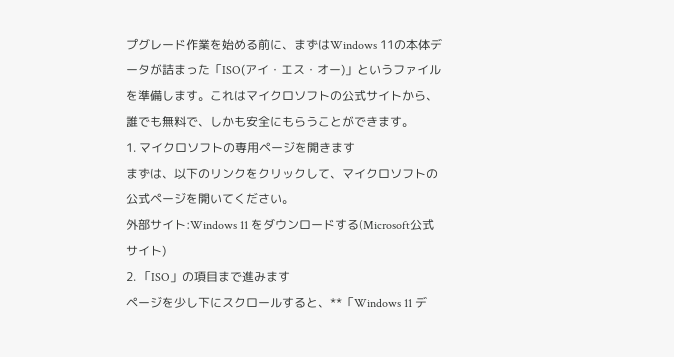プグレード作業を始める前に、まずはWindows 11の本体データが詰まった「ISO(アイ・エス・オー)」というファイルを準備します。これはマイクロソフトの公式サイトから、誰でも無料で、しかも安全にもらうことができます。
1. マイクロソフトの専用ページを開きます
まずは、以下のリンクをクリックして、マイクロソフトの公式ページを開いてください。
外部サイト:Windows 11 をダウンロードする(Microsoft公式サイト)
2. 「ISO」の項目まで進みます
ページを少し下にスクロールすると、**「Windows 11 デ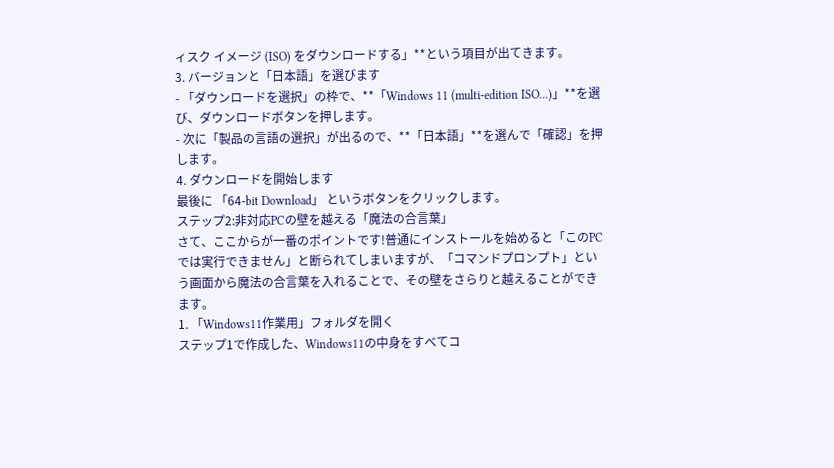ィスク イメージ (ISO) をダウンロードする」**という項目が出てきます。
3. バージョンと「日本語」を選びます
- 「ダウンロードを選択」の枠で、**「Windows 11 (multi-edition ISO...)」**を選び、ダウンロードボタンを押します。
- 次に「製品の言語の選択」が出るので、**「日本語」**を選んで「確認」を押します。
4. ダウンロードを開始します
最後に 「64-bit Download」 というボタンをクリックします。
ステップ2:非対応PCの壁を越える「魔法の合言葉」
さて、ここからが一番のポイントです!普通にインストールを始めると「このPCでは実行できません」と断られてしまいますが、「コマンドプロンプト」という画面から魔法の合言葉を入れることで、その壁をさらりと越えることができます。
1. 「Windows11作業用」フォルダを開く
ステップ1で作成した、Windows11の中身をすべてコ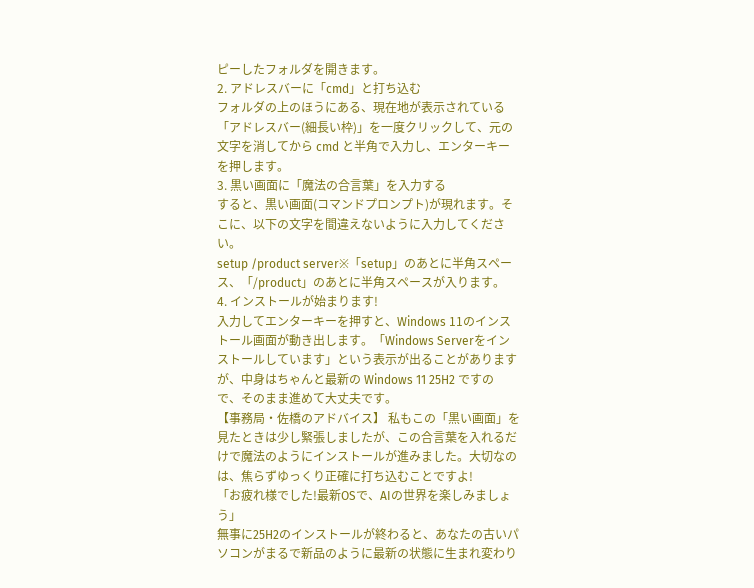ピーしたフォルダを開きます。
2. アドレスバーに「cmd」と打ち込む
フォルダの上のほうにある、現在地が表示されている「アドレスバー(細長い枠)」を一度クリックして、元の文字を消してから cmd と半角で入力し、エンターキーを押します。
3. 黒い画面に「魔法の合言葉」を入力する
すると、黒い画面(コマンドプロンプト)が現れます。そこに、以下の文字を間違えないように入力してください。
setup /product server※「setup」のあとに半角スペース、「/product」のあとに半角スペースが入ります。
4. インストールが始まります!
入力してエンターキーを押すと、Windows 11のインストール画面が動き出します。「Windows Serverをインストールしています」という表示が出ることがありますが、中身はちゃんと最新の Windows 11 25H2 ですので、そのまま進めて大丈夫です。
【事務局・佐橋のアドバイス】 私もこの「黒い画面」を見たときは少し緊張しましたが、この合言葉を入れるだけで魔法のようにインストールが進みました。大切なのは、焦らずゆっくり正確に打ち込むことですよ!
「お疲れ様でした!最新OSで、AIの世界を楽しみましょう」
無事に25H2のインストールが終わると、あなたの古いパソコンがまるで新品のように最新の状態に生まれ変わり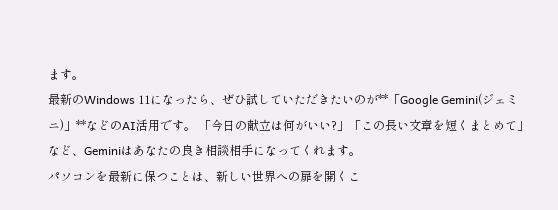ます。
最新のWindows 11になったら、ぜひ試していただきたいのが**「Google Gemini(ジェミニ)」**などのAI活用です。 「今日の献立は何がいい?」「この長い文章を短くまとめて」など、Geminiはあなたの良き相談相手になってくれます。
パソコンを最新に保つことは、新しい世界への扉を開くこ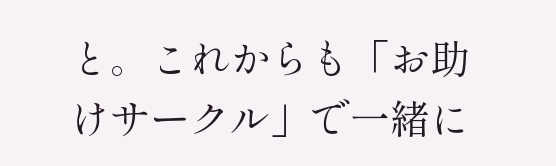と。これからも「お助けサークル」で一緒に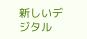新しいデジタル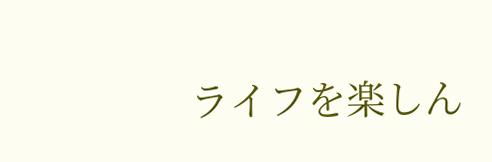ライフを楽しん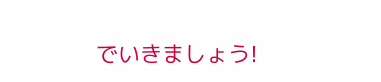でいきましょう!